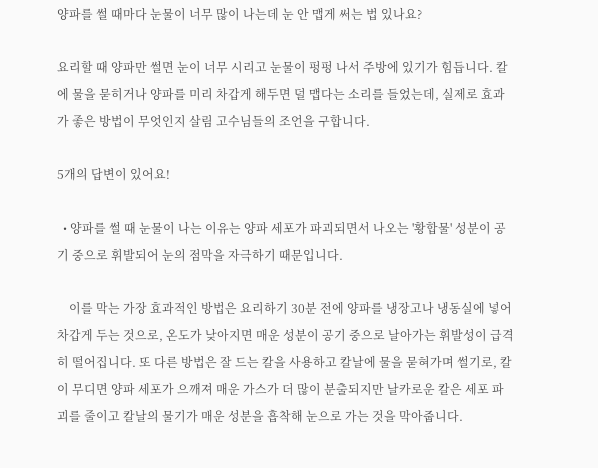양파를 썰 때마다 눈물이 너무 많이 나는데 눈 안 맵게 써는 법 있나요?

요리할 때 양파만 썰면 눈이 너무 시리고 눈물이 펑펑 나서 주방에 있기가 힘듭니다. 칼에 물을 묻히거나 양파를 미리 차갑게 해두면 덜 맵다는 소리를 들었는데, 실제로 효과가 좋은 방법이 무엇인지 살림 고수님들의 조언을 구합니다.

5개의 답변이 있어요!

  • 양파를 썰 때 눈물이 나는 이유는 양파 세포가 파괴되면서 나오는 '황합물' 성분이 공기 중으로 휘발되어 눈의 점막을 자극하기 때문입니다.

    이를 막는 가장 효과적인 방법은 요리하기 30분 전에 양파를 냉장고나 냉동실에 넣어 차갑게 두는 것으로, 온도가 낮아지면 매운 성분이 공기 중으로 날아가는 휘발성이 급격히 떨어집니다. 또 다른 방법은 잘 드는 칼을 사용하고 칼날에 물을 묻혀가며 썰기로, 칼이 무디면 양파 세포가 으깨져 매운 가스가 더 많이 분출되지만 날카로운 칼은 세포 파괴를 줄이고 칼날의 물기가 매운 성분을 흡착해 눈으로 가는 것을 막아줍니다.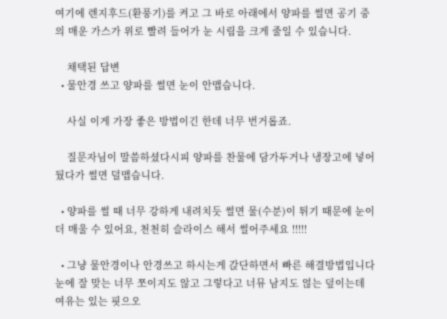여기에 렌지후드(환풍기)를 켜고 그 바로 아래에서 양파를 썰면 공기 중의 매운 가스가 위로 빨려 들어가 눈 시림을 크게 줄일 수 있습니다.

    채택된 답변
  • 물안경 쓰고 양파를 썰면 눈이 안맵습니다.

    사실 이게 가장 좋은 방법이긴 한데 너무 번거롭죠.

    질문자님이 말씀하셨다시피 양파를 찬물에 담가두거나 냉장고에 넣어뒀다가 썰면 덜맵습니다.

  • 양파를 썰 때 너무 강하게 내려치듯 썰면 물(수분)이 튀기 때문에 눈이 더 매울 수 있어요, 천천히 슬라이스 해서 썰어주세요 !!!!!

  • 그냥 물안경이나 안경쓰고 하시는게 갅단하면서 빠른 해결방법입니다 눈에 잘 맞는 너무 쪼이지도 않고 그렇다고 너뮤 남지도 얺는 덮이는데  여유는 있는 핏으오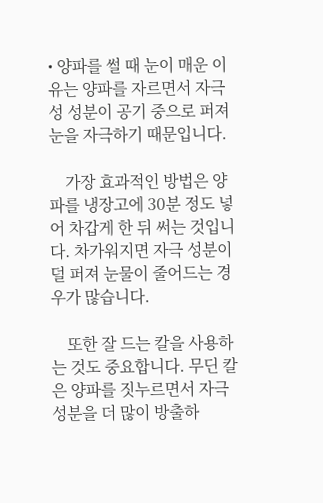• 양파를 썰 때 눈이 매운 이유는 양파를 자르면서 자극성 성분이 공기 중으로 퍼져 눈을 자극하기 때문입니다.

    가장 효과적인 방법은 양파를 냉장고에 30분 정도 넣어 차갑게 한 뒤 써는 것입니다. 차가워지면 자극 성분이 덜 퍼져 눈물이 줄어드는 경우가 많습니다.

    또한 잘 드는 칼을 사용하는 것도 중요합니다. 무딘 칼은 양파를 짓누르면서 자극 성분을 더 많이 방출하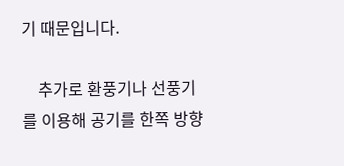기 때문입니다.

    추가로 환풍기나 선풍기를 이용해 공기를 한쪽 방향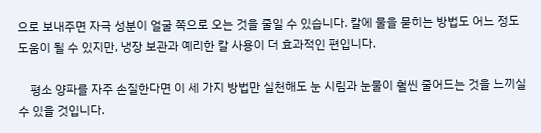으로 보내주면 자극 성분이 얼굴 쪽으로 오는 것을 줄일 수 있습니다. 칼에 물을 묻히는 방법도 어느 정도 도움이 될 수 있지만, 냉장 보관과 예리한 칼 사용이 더 효과적인 편입니다.

    평소 양파를 자주 손질한다면 이 세 가지 방법만 실천해도 눈 시림과 눈물이 훨씬 줄어드는 것을 느끼실 수 있을 것입니다.